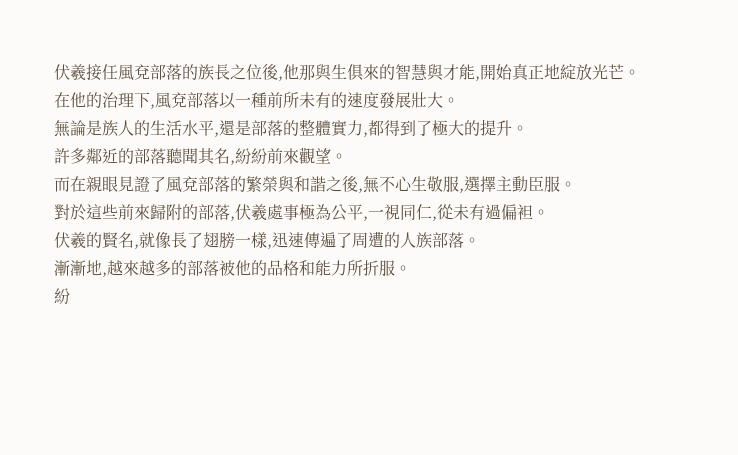伏羲接任風兗部落的族長之位後,他那與生俱來的智慧與才能,開始真正地綻放光芒。
在他的治理下,風兗部落以一種前所未有的速度發展壯大。
無論是族人的生活水平,還是部落的整體實力,都得到了極大的提升。
許多鄰近的部落聽聞其名,紛紛前來觀望。
而在親眼見證了風兗部落的繁榮與和諧之後,無不心生敬服,選擇主動臣服。
對於這些前來歸附的部落,伏羲處事極為公平,一視同仁,從未有過偏袒。
伏羲的賢名,就像長了翅膀一樣,迅速傳遍了周遭的人族部落。
漸漸地,越來越多的部落被他的品格和能力所折服。
紛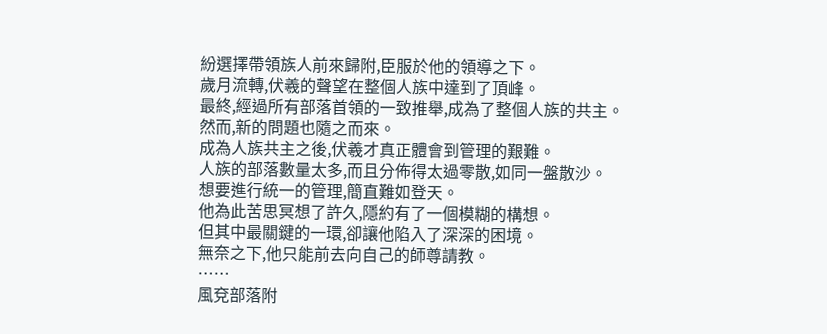紛選擇帶領族人前來歸附,臣服於他的領導之下。
歲月流轉,伏羲的聲望在整個人族中達到了頂峰。
最終,經過所有部落首領的一致推舉,成為了整個人族的共主。
然而,新的問題也隨之而來。
成為人族共主之後,伏羲才真正體會到管理的艱難。
人族的部落數量太多,而且分佈得太過零散,如同一盤散沙。
想要進行統一的管理,簡直難如登天。
他為此苦思冥想了許久,隱約有了一個模糊的構想。
但其中最關鍵的一環,卻讓他陷入了深深的困境。
無奈之下,他只能前去向自己的師尊請教。
……
風兗部落附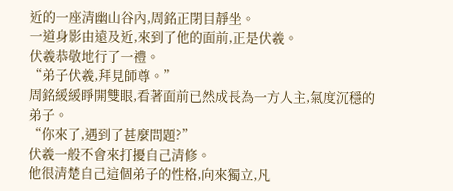近的一座清幽山谷內,周銘正閉目靜坐。
一道身影由遠及近,來到了他的面前,正是伏羲。
伏羲恭敬地行了一禮。
“弟子伏羲,拜見師尊。”
周銘緩緩睜開雙眼,看著面前已然成長為一方人主,氣度沉穩的弟子。
“你來了,遇到了甚麼問題?”
伏羲一般不會來打擾自己清修。
他很清楚自己這個弟子的性格,向來獨立,凡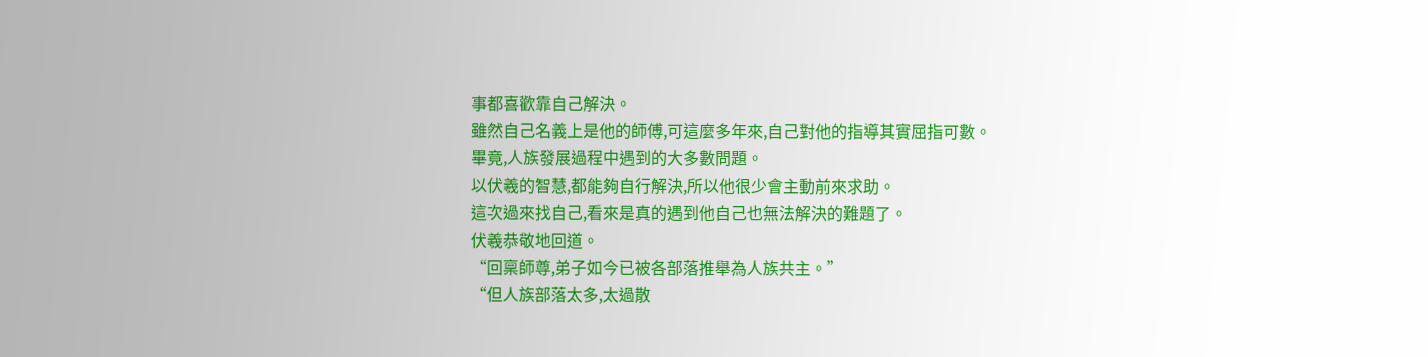事都喜歡靠自己解決。
雖然自己名義上是他的師傅,可這麼多年來,自己對他的指導其實屈指可數。
畢竟,人族發展過程中遇到的大多數問題。
以伏羲的智慧,都能夠自行解決,所以他很少會主動前來求助。
這次過來找自己,看來是真的遇到他自己也無法解決的難題了。
伏羲恭敬地回道。
“回稟師尊,弟子如今已被各部落推舉為人族共主。”
“但人族部落太多,太過散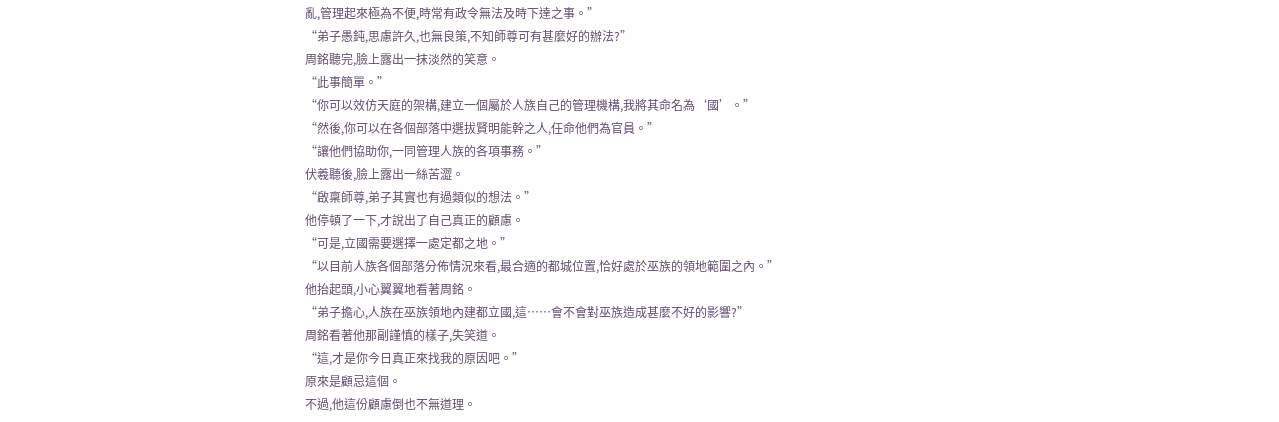亂,管理起來極為不便,時常有政令無法及時下達之事。”
“弟子愚鈍,思慮許久,也無良策,不知師尊可有甚麼好的辦法?”
周銘聽完,臉上露出一抹淡然的笑意。
“此事簡單。”
“你可以效仿天庭的架構,建立一個屬於人族自己的管理機構,我將其命名為‘國’。”
“然後,你可以在各個部落中選拔賢明能幹之人,任命他們為官員。”
“讓他們協助你,一同管理人族的各項事務。”
伏羲聽後,臉上露出一絲苦澀。
“啟稟師尊,弟子其實也有過類似的想法。”
他停頓了一下,才說出了自己真正的顧慮。
“可是,立國需要選擇一處定都之地。”
“以目前人族各個部落分佈情況來看,最合適的都城位置,恰好處於巫族的領地範圍之內。”
他抬起頭,小心翼翼地看著周銘。
“弟子擔心,人族在巫族領地內建都立國,這……會不會對巫族造成甚麼不好的影響?”
周銘看著他那副謹慎的樣子,失笑道。
“這,才是你今日真正來找我的原因吧。”
原來是顧忌這個。
不過,他這份顧慮倒也不無道理。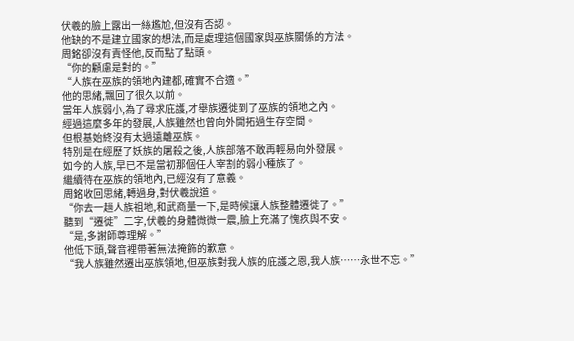伏羲的臉上露出一絲尷尬,但沒有否認。
他缺的不是建立國家的想法,而是處理這個國家與巫族關係的方法。
周銘卻沒有責怪他,反而點了點頭。
“你的顧慮是對的。”
“人族在巫族的領地內建都,確實不合適。”
他的思緒,飄回了很久以前。
當年人族弱小,為了尋求庇護,才舉族遷徙到了巫族的領地之內。
經過這麼多年的發展,人族雖然也曾向外開拓過生存空間。
但根基始終沒有太過遠離巫族。
特別是在經歷了妖族的屠殺之後,人族部落不敢再輕易向外發展。
如今的人族,早已不是當初那個任人宰割的弱小種族了。
繼續待在巫族的領地內,已經沒有了意義。
周銘收回思緒,轉過身,對伏羲說道。
“你去一趟人族祖地,和武商量一下,是時候讓人族整體遷徙了。”
聽到“遷徙”二字,伏羲的身體微微一震,臉上充滿了愧疚與不安。
“是,多謝師尊理解。”
他低下頭,聲音裡帶著無法掩飾的歉意。
“我人族雖然遷出巫族領地,但巫族對我人族的庇護之恩,我人族……永世不忘。”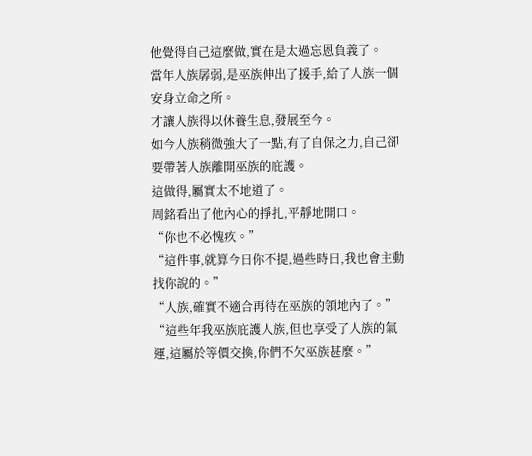他覺得自己這麼做,實在是太過忘恩負義了。
當年人族孱弱,是巫族伸出了援手,給了人族一個安身立命之所。
才讓人族得以休養生息,發展至今。
如今人族稍微強大了一點,有了自保之力,自己卻要帶著人族離開巫族的庇護。
這做得,屬實太不地道了。
周銘看出了他內心的掙扎,平靜地開口。
“你也不必愧疚。”
“這件事,就算今日你不提,過些時日,我也會主動找你說的。”
“人族,確實不適合再待在巫族的領地內了。”
“這些年我巫族庇護人族,但也享受了人族的氣運,這屬於等價交換,你們不欠巫族甚麼。”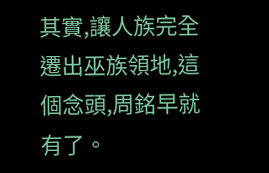其實,讓人族完全遷出巫族領地,這個念頭,周銘早就有了。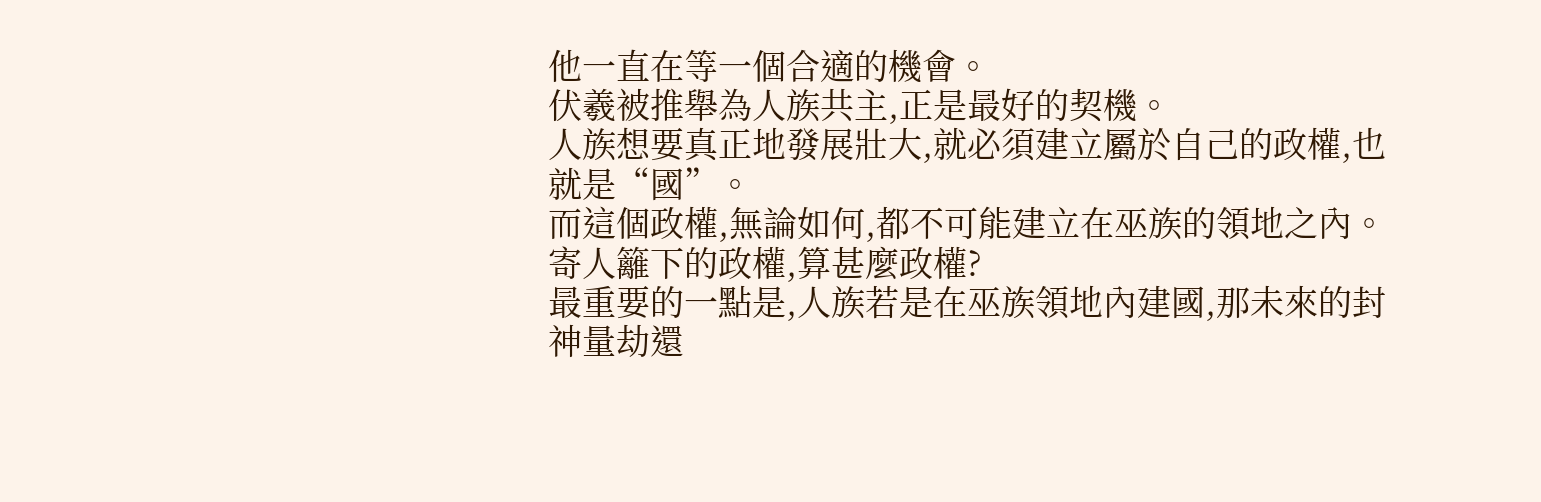他一直在等一個合適的機會。
伏羲被推舉為人族共主,正是最好的契機。
人族想要真正地發展壯大,就必須建立屬於自己的政權,也就是“國”。
而這個政權,無論如何,都不可能建立在巫族的領地之內。
寄人籬下的政權,算甚麼政權?
最重要的一點是,人族若是在巫族領地內建國,那未來的封神量劫還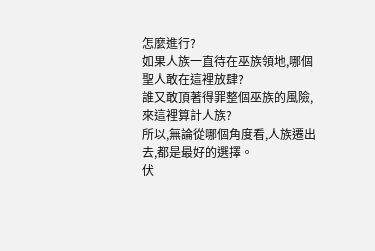怎麼進行?
如果人族一直待在巫族領地,哪個聖人敢在這裡放肆?
誰又敢頂著得罪整個巫族的風險,來這裡算計人族?
所以,無論從哪個角度看,人族遷出去,都是最好的選擇。
伏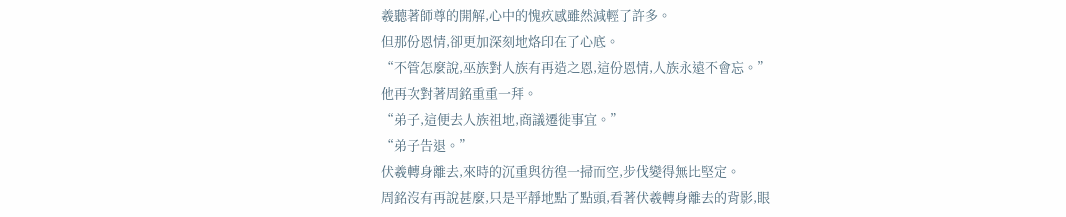羲聽著師尊的開解,心中的愧疚感雖然減輕了許多。
但那份恩情,卻更加深刻地烙印在了心底。
“不管怎麼說,巫族對人族有再造之恩,這份恩情,人族永遠不會忘。”
他再次對著周銘重重一拜。
“弟子,這便去人族祖地,商議遷徙事宜。”
“弟子告退。”
伏羲轉身離去,來時的沉重與彷徨一掃而空,步伐變得無比堅定。
周銘沒有再說甚麼,只是平靜地點了點頭,看著伏羲轉身離去的背影,眼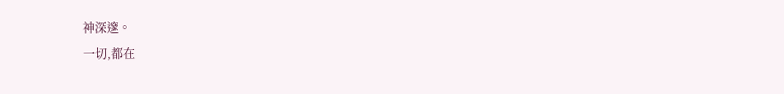神深邃。
一切,都在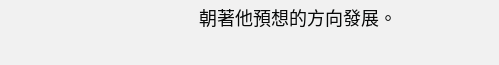朝著他預想的方向發展。